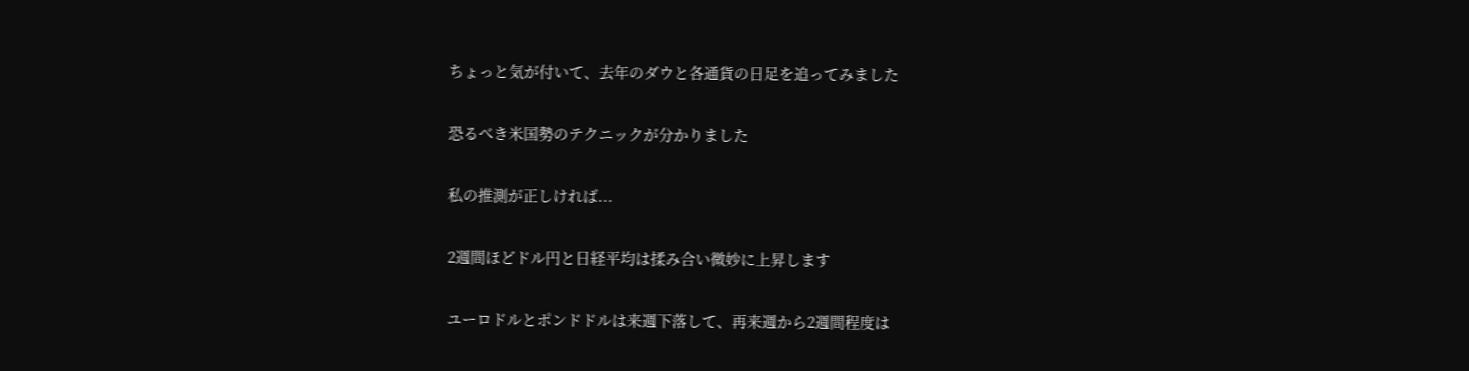ちょっと気が付いて、去年のダウと各通貨の日足を追ってみました

恐るべき米国勢のテクニックが分かりました

私の推測が正しければ...

2週間ほどドル円と日経平均は揉み合い微妙に上昇します

ユーロドルとポンドドルは来週下落して、再来週から2週間程度は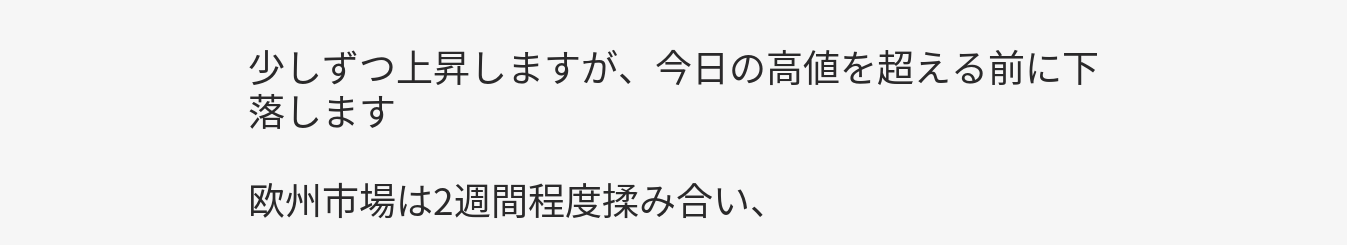少しずつ上昇しますが、今日の高値を超える前に下落します

欧州市場は2週間程度揉み合い、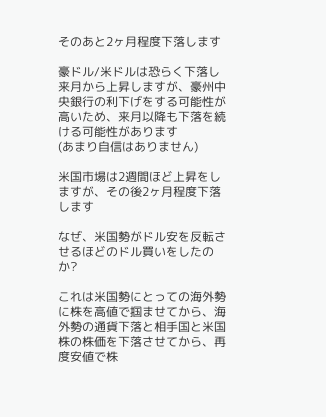そのあと2ヶ月程度下落します

豪ドル/米ドルは恐らく下落し来月から上昇しますが、豪州中央銀行の利下げをする可能性が高いため、来月以降も下落を続ける可能性があります
(あまり自信はありません)

米国市場は2週間ほど上昇をしますが、その後2ヶ月程度下落します

なぜ、米国勢がドル安を反転させるほどのドル買いをしたのか?

これは米国勢にとっての海外勢に株を高値で掴ませてから、海外勢の通貨下落と相手国と米国株の株価を下落させてから、再度安値で株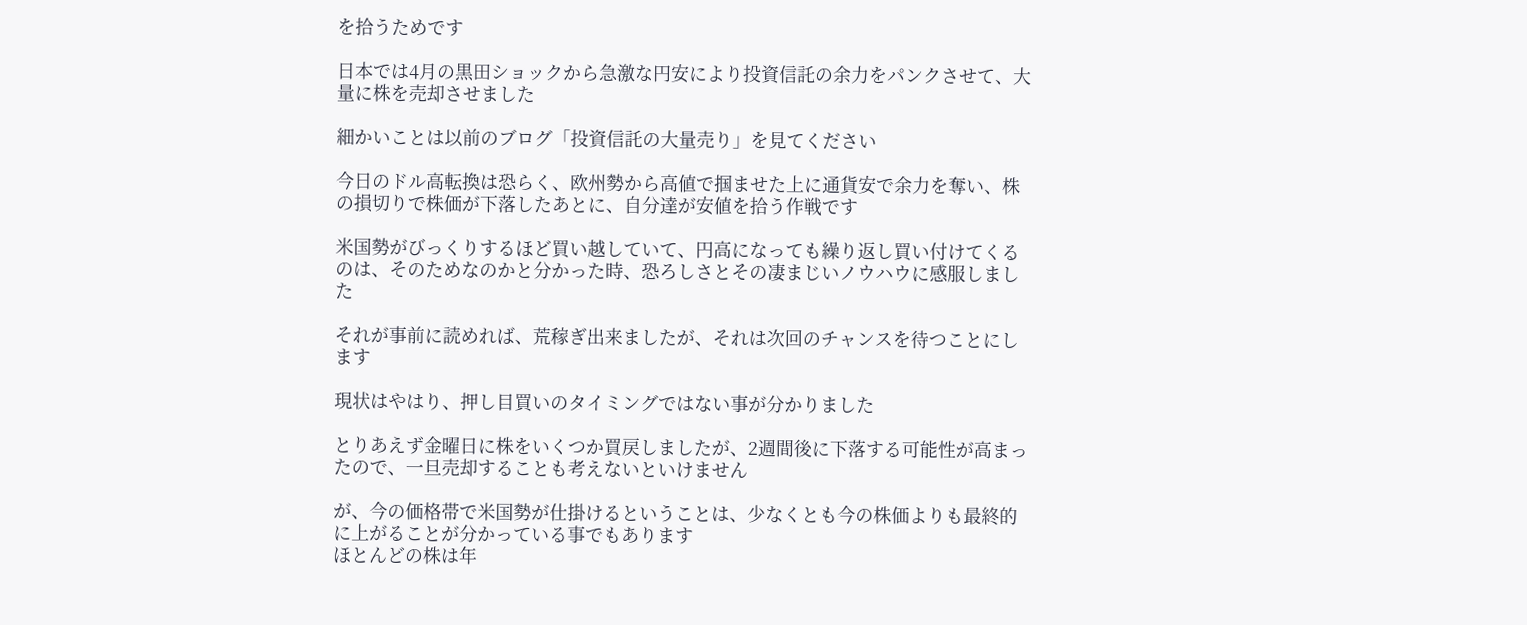を拾うためです

日本では4月の黒田ショックから急激な円安により投資信託の余力をパンクさせて、大量に株を売却させました

細かいことは以前のブログ「投資信託の大量売り」を見てください

今日のドル高転換は恐らく、欧州勢から高値で掴ませた上に通貨安で余力を奪い、株の損切りで株価が下落したあとに、自分達が安値を拾う作戦です

米国勢がびっくりするほど買い越していて、円高になっても繰り返し買い付けてくるのは、そのためなのかと分かった時、恐ろしさとその凄まじいノウハウに感服しました

それが事前に読めれば、荒稼ぎ出来ましたが、それは次回のチャンスを待つことにします

現状はやはり、押し目買いのタイミングではない事が分かりました

とりあえず金曜日に株をいくつか買戻しましたが、2週間後に下落する可能性が高まったので、一旦売却することも考えないといけません

が、今の価格帯で米国勢が仕掛けるということは、少なくとも今の株価よりも最終的に上がることが分かっている事でもあります
ほとんどの株は年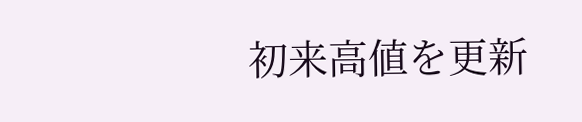初来高値を更新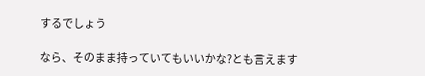するでしょう

なら、そのまま持っていてもいいかな?とも言えます